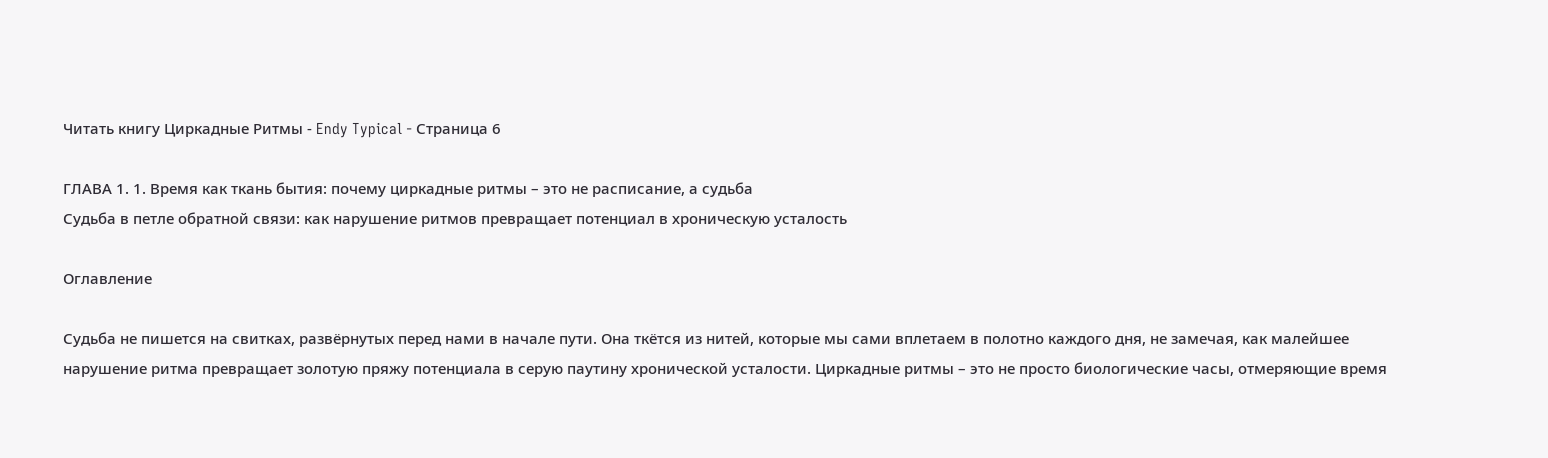Читать книгу Циркадные Ритмы - Endy Typical - Страница 6

ГЛАВА 1. 1. Время как ткань бытия: почему циркадные ритмы – это не расписание, а судьба
Судьба в петле обратной связи: как нарушение ритмов превращает потенциал в хроническую усталость

Оглавление

Судьба не пишется на свитках, развёрнутых перед нами в начале пути. Она ткётся из нитей, которые мы сами вплетаем в полотно каждого дня, не замечая, как малейшее нарушение ритма превращает золотую пряжу потенциала в серую паутину хронической усталости. Циркадные ритмы – это не просто биологические часы, отмеряющие время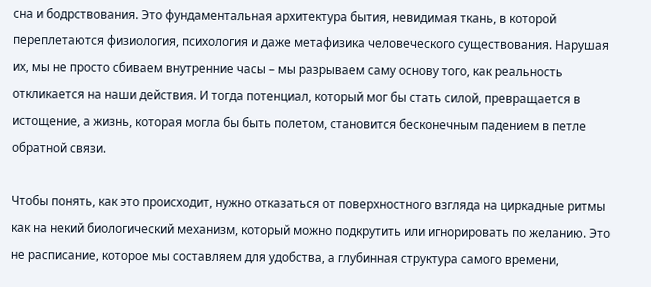сна и бодрствования. Это фундаментальная архитектура бытия, невидимая ткань, в которой переплетаются физиология, психология и даже метафизика человеческого существования. Нарушая их, мы не просто сбиваем внутренние часы – мы разрываем саму основу того, как реальность откликается на наши действия. И тогда потенциал, который мог бы стать силой, превращается в истощение, а жизнь, которая могла бы быть полетом, становится бесконечным падением в петле обратной связи.

Чтобы понять, как это происходит, нужно отказаться от поверхностного взгляда на циркадные ритмы как на некий биологический механизм, который можно подкрутить или игнорировать по желанию. Это не расписание, которое мы составляем для удобства, а глубинная структура самого времени,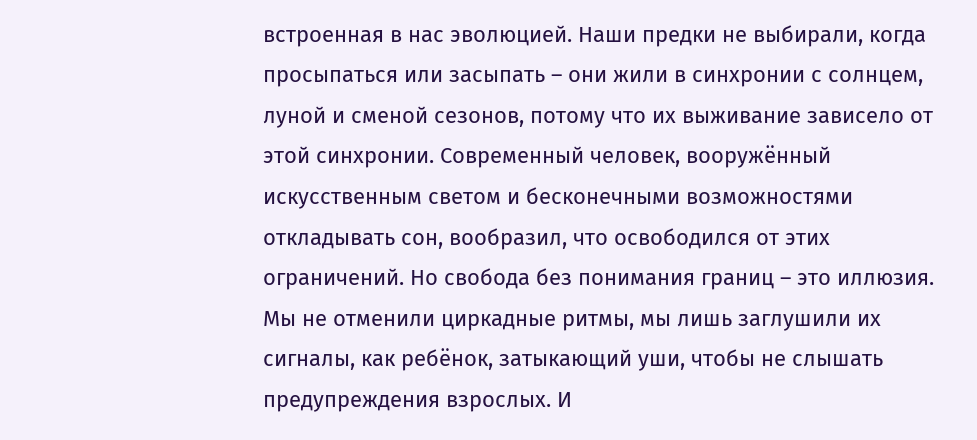встроенная в нас эволюцией. Наши предки не выбирали, когда просыпаться или засыпать – они жили в синхронии с солнцем, луной и сменой сезонов, потому что их выживание зависело от этой синхронии. Современный человек, вооружённый искусственным светом и бесконечными возможностями откладывать сон, вообразил, что освободился от этих ограничений. Но свобода без понимания границ – это иллюзия. Мы не отменили циркадные ритмы, мы лишь заглушили их сигналы, как ребёнок, затыкающий уши, чтобы не слышать предупреждения взрослых. И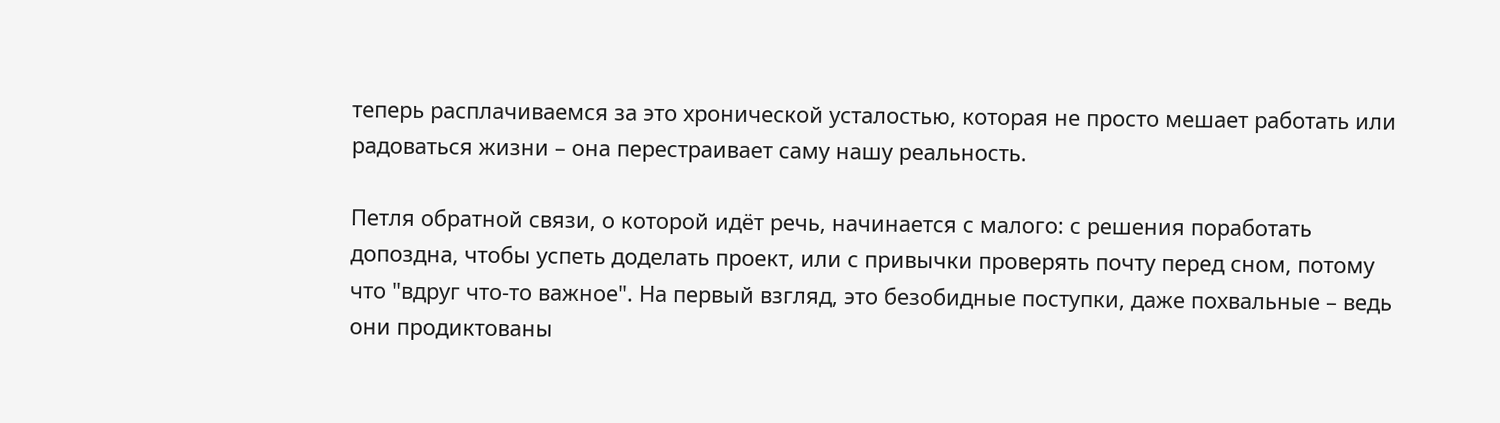теперь расплачиваемся за это хронической усталостью, которая не просто мешает работать или радоваться жизни – она перестраивает саму нашу реальность.

Петля обратной связи, о которой идёт речь, начинается с малого: с решения поработать допоздна, чтобы успеть доделать проект, или с привычки проверять почту перед сном, потому что "вдруг что-то важное". На первый взгляд, это безобидные поступки, даже похвальные – ведь они продиктованы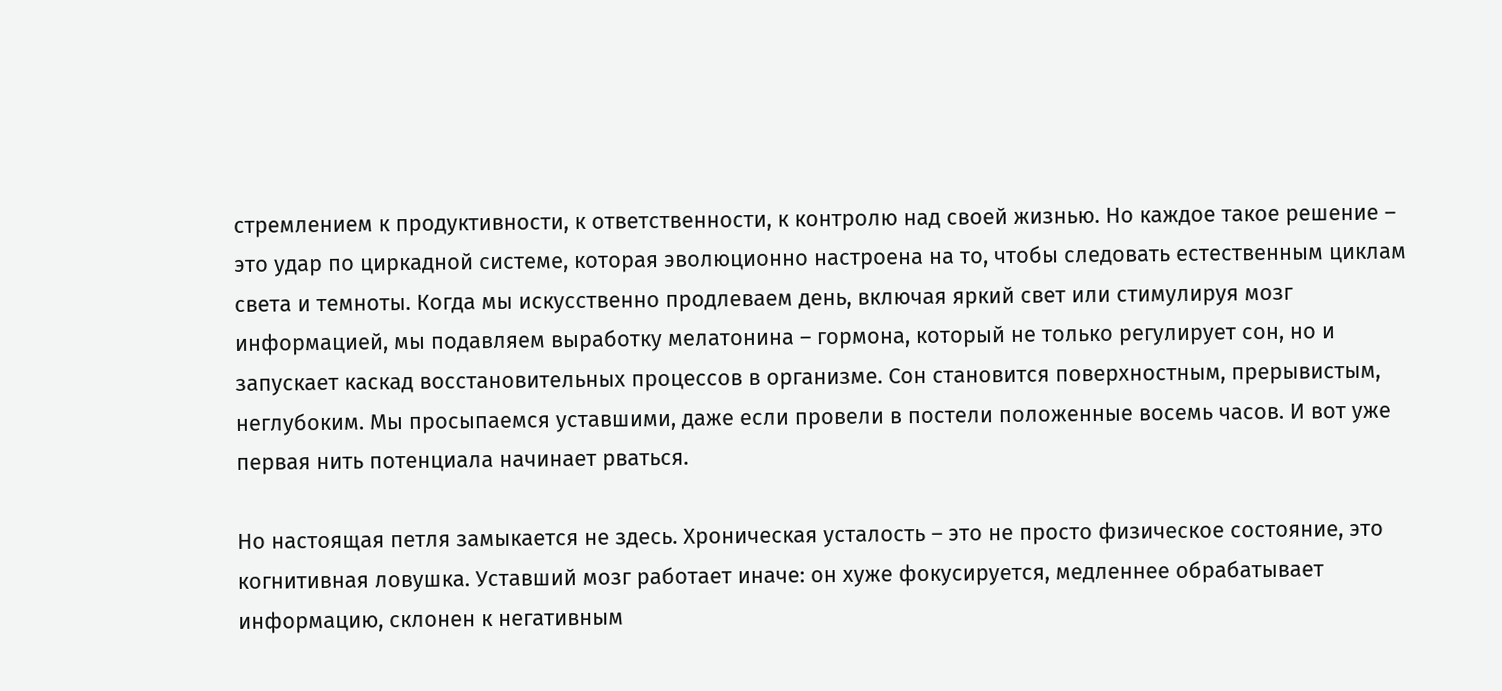стремлением к продуктивности, к ответственности, к контролю над своей жизнью. Но каждое такое решение – это удар по циркадной системе, которая эволюционно настроена на то, чтобы следовать естественным циклам света и темноты. Когда мы искусственно продлеваем день, включая яркий свет или стимулируя мозг информацией, мы подавляем выработку мелатонина – гормона, который не только регулирует сон, но и запускает каскад восстановительных процессов в организме. Сон становится поверхностным, прерывистым, неглубоким. Мы просыпаемся уставшими, даже если провели в постели положенные восемь часов. И вот уже первая нить потенциала начинает рваться.

Но настоящая петля замыкается не здесь. Хроническая усталость – это не просто физическое состояние, это когнитивная ловушка. Уставший мозг работает иначе: он хуже фокусируется, медленнее обрабатывает информацию, склонен к негативным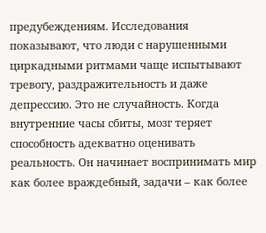предубеждениям. Исследования показывают, что люди с нарушенными циркадными ритмами чаще испытывают тревогу, раздражительность и даже депрессию. Это не случайность. Когда внутренние часы сбиты, мозг теряет способность адекватно оценивать реальность. Он начинает воспринимать мир как более враждебный, задачи – как более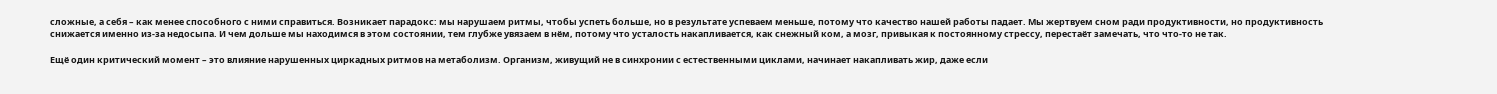сложные, а себя – как менее способного с ними справиться. Возникает парадокс: мы нарушаем ритмы, чтобы успеть больше, но в результате успеваем меньше, потому что качество нашей работы падает. Мы жертвуем сном ради продуктивности, но продуктивность снижается именно из-за недосыпа. И чем дольше мы находимся в этом состоянии, тем глубже увязаем в нём, потому что усталость накапливается, как снежный ком, а мозг, привыкая к постоянному стрессу, перестаёт замечать, что что-то не так.

Ещё один критический момент – это влияние нарушенных циркадных ритмов на метаболизм. Организм, живущий не в синхронии с естественными циклами, начинает накапливать жир, даже если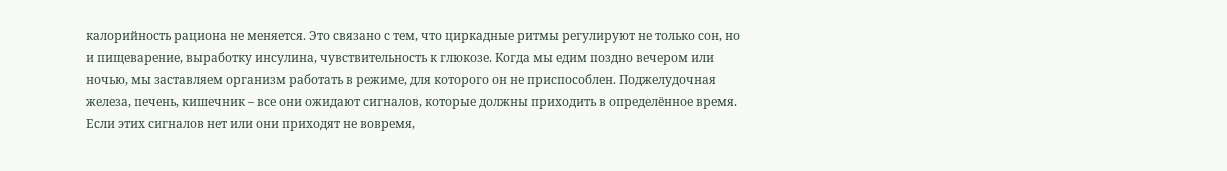калорийность рациона не меняется. Это связано с тем, что циркадные ритмы регулируют не только сон, но и пищеварение, выработку инсулина, чувствительность к глюкозе. Когда мы едим поздно вечером или ночью, мы заставляем организм работать в режиме, для которого он не приспособлен. Поджелудочная железа, печень, кишечник – все они ожидают сигналов, которые должны приходить в определённое время. Если этих сигналов нет или они приходят не вовремя,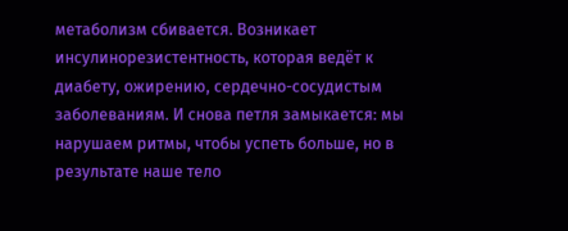метаболизм сбивается. Возникает инсулинорезистентность, которая ведёт к диабету, ожирению, сердечно-сосудистым заболеваниям. И снова петля замыкается: мы нарушаем ритмы, чтобы успеть больше, но в результате наше тело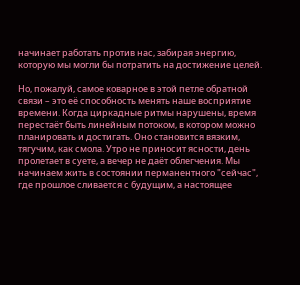начинает работать против нас, забирая энергию, которую мы могли бы потратить на достижение целей.

Но, пожалуй, самое коварное в этой петле обратной связи – это её способность менять наше восприятие времени. Когда циркадные ритмы нарушены, время перестаёт быть линейным потоком, в котором можно планировать и достигать. Оно становится вязким, тягучим, как смола. Утро не приносит ясности, день пролетает в суете, а вечер не даёт облегчения. Мы начинаем жить в состоянии перманентного "сейчас", где прошлое сливается с будущим, а настоящее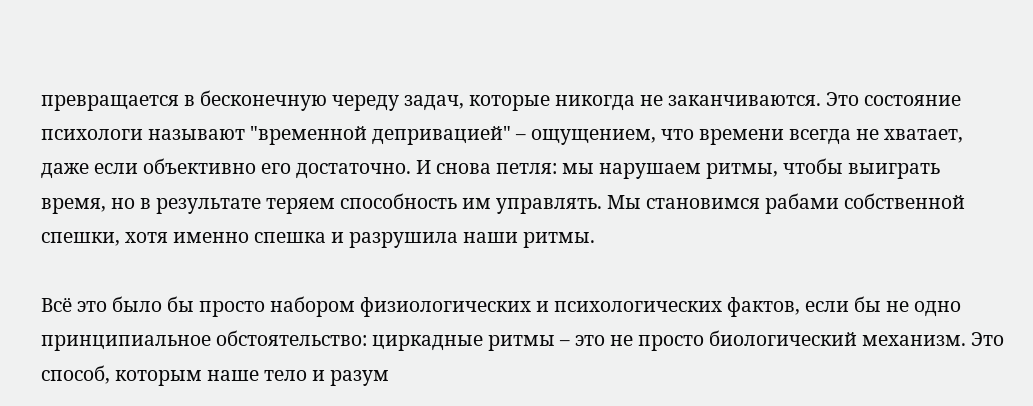превращается в бесконечную череду задач, которые никогда не заканчиваются. Это состояние психологи называют "временной депривацией" – ощущением, что времени всегда не хватает, даже если объективно его достаточно. И снова петля: мы нарушаем ритмы, чтобы выиграть время, но в результате теряем способность им управлять. Мы становимся рабами собственной спешки, хотя именно спешка и разрушила наши ритмы.

Всё это было бы просто набором физиологических и психологических фактов, если бы не одно принципиальное обстоятельство: циркадные ритмы – это не просто биологический механизм. Это способ, которым наше тело и разум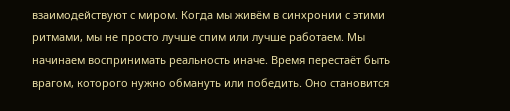взаимодействуют с миром. Когда мы живём в синхронии с этими ритмами, мы не просто лучше спим или лучше работаем. Мы начинаем воспринимать реальность иначе. Время перестаёт быть врагом, которого нужно обмануть или победить. Оно становится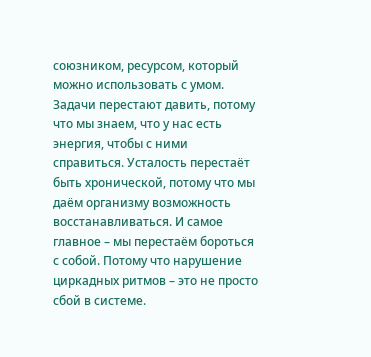союзником, ресурсом, который можно использовать с умом. Задачи перестают давить, потому что мы знаем, что у нас есть энергия, чтобы с ними справиться. Усталость перестаёт быть хронической, потому что мы даём организму возможность восстанавливаться. И самое главное – мы перестаём бороться с собой. Потому что нарушение циркадных ритмов – это не просто сбой в системе.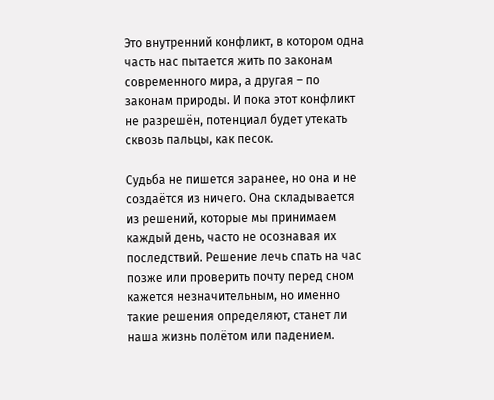Это внутренний конфликт, в котором одна часть нас пытается жить по законам современного мира, а другая – по законам природы. И пока этот конфликт не разрешён, потенциал будет утекать сквозь пальцы, как песок.

Судьба не пишется заранее, но она и не создаётся из ничего. Она складывается из решений, которые мы принимаем каждый день, часто не осознавая их последствий. Решение лечь спать на час позже или проверить почту перед сном кажется незначительным, но именно такие решения определяют, станет ли наша жизнь полётом или падением.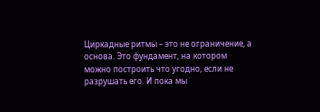Циркадные ритмы – это не ограничение, а основа. Это фундамент, на котором можно построить что угодно, если не разрушать его. И пока мы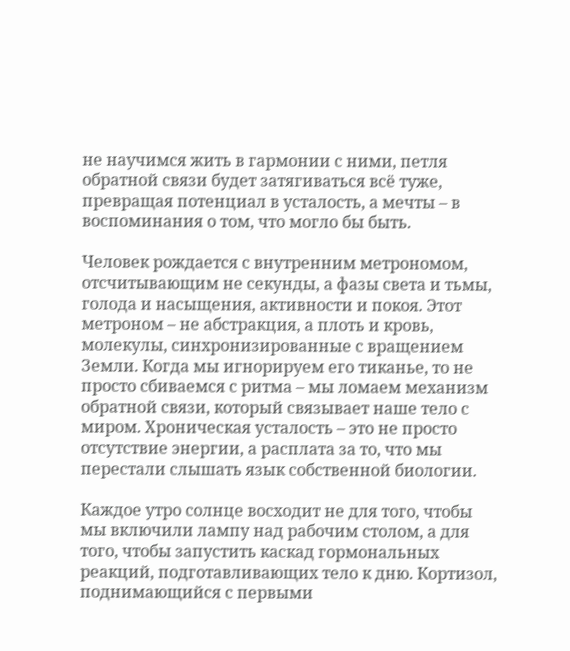не научимся жить в гармонии с ними, петля обратной связи будет затягиваться всё туже, превращая потенциал в усталость, а мечты – в воспоминания о том, что могло бы быть.

Человек рождается с внутренним метрономом, отсчитывающим не секунды, а фазы света и тьмы, голода и насыщения, активности и покоя. Этот метроном – не абстракция, а плоть и кровь, молекулы, синхронизированные с вращением Земли. Когда мы игнорируем его тиканье, то не просто сбиваемся с ритма – мы ломаем механизм обратной связи, который связывает наше тело с миром. Хроническая усталость – это не просто отсутствие энергии, а расплата за то, что мы перестали слышать язык собственной биологии.

Каждое утро солнце восходит не для того, чтобы мы включили лампу над рабочим столом, а для того, чтобы запустить каскад гормональных реакций, подготавливающих тело к дню. Кортизол, поднимающийся с первыми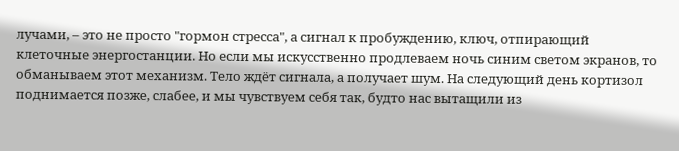лучами, – это не просто "гормон стресса", а сигнал к пробуждению, ключ, отпирающий клеточные энергостанции. Но если мы искусственно продлеваем ночь синим светом экранов, то обманываем этот механизм. Тело ждёт сигнала, а получает шум. На следующий день кортизол поднимается позже, слабее, и мы чувствуем себя так, будто нас вытащили из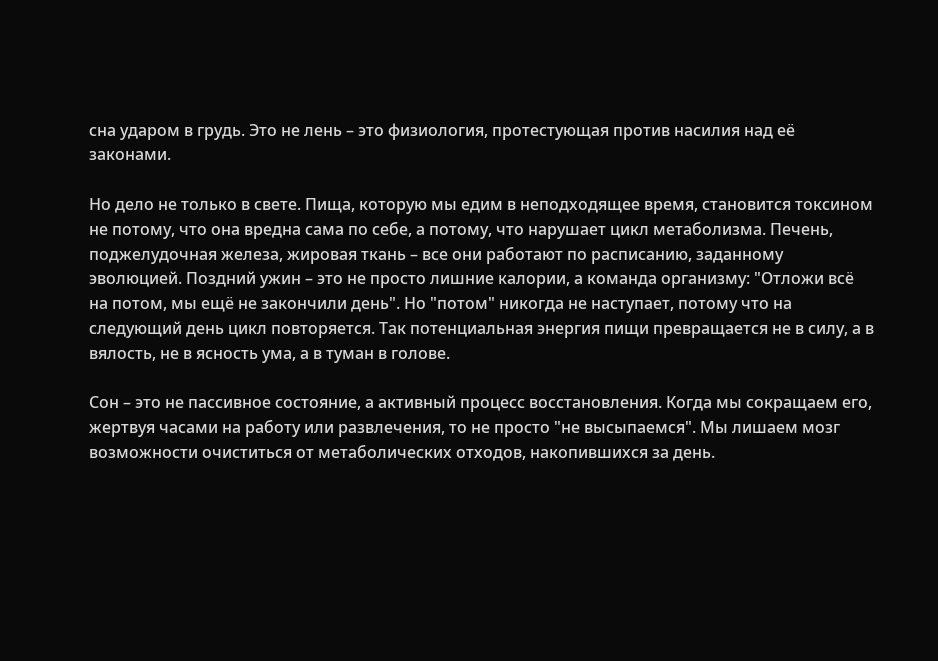сна ударом в грудь. Это не лень – это физиология, протестующая против насилия над её законами.

Но дело не только в свете. Пища, которую мы едим в неподходящее время, становится токсином не потому, что она вредна сама по себе, а потому, что нарушает цикл метаболизма. Печень, поджелудочная железа, жировая ткань – все они работают по расписанию, заданному эволюцией. Поздний ужин – это не просто лишние калории, а команда организму: "Отложи всё на потом, мы ещё не закончили день". Но "потом" никогда не наступает, потому что на следующий день цикл повторяется. Так потенциальная энергия пищи превращается не в силу, а в вялость, не в ясность ума, а в туман в голове.

Сон – это не пассивное состояние, а активный процесс восстановления. Когда мы сокращаем его, жертвуя часами на работу или развлечения, то не просто "не высыпаемся". Мы лишаем мозг возможности очиститься от метаболических отходов, накопившихся за день.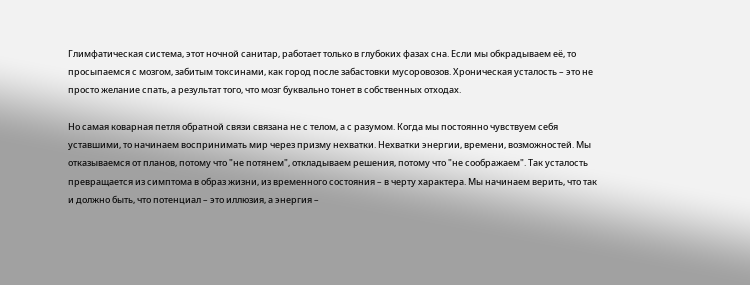Глимфатическая система, этот ночной санитар, работает только в глубоких фазах сна. Если мы обкрадываем её, то просыпаемся с мозгом, забитым токсинами, как город после забастовки мусоровозов. Хроническая усталость – это не просто желание спать, а результат того, что мозг буквально тонет в собственных отходах.

Но самая коварная петля обратной связи связана не с телом, а с разумом. Когда мы постоянно чувствуем себя уставшими, то начинаем воспринимать мир через призму нехватки. Нехватки энергии, времени, возможностей. Мы отказываемся от планов, потому что "не потянем", откладываем решения, потому что "не соображаем". Так усталость превращается из симптома в образ жизни, из временного состояния – в черту характера. Мы начинаем верить, что так и должно быть, что потенциал – это иллюзия, а энергия –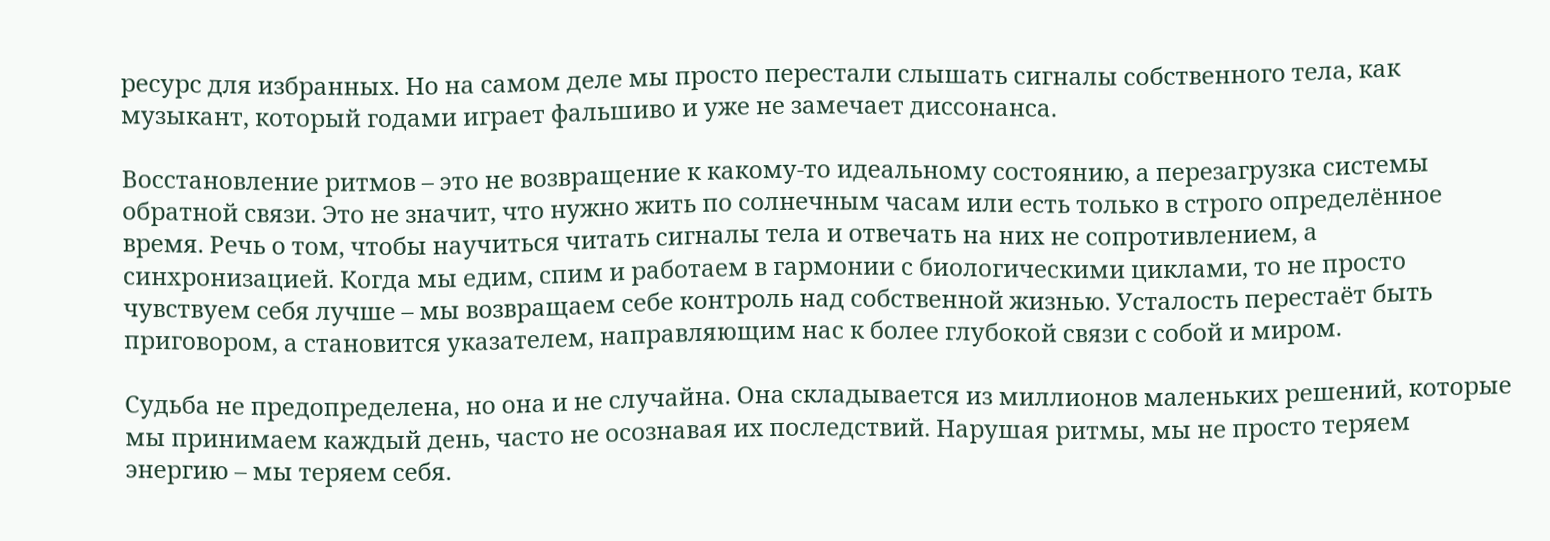ресурс для избранных. Но на самом деле мы просто перестали слышать сигналы собственного тела, как музыкант, который годами играет фальшиво и уже не замечает диссонанса.

Восстановление ритмов – это не возвращение к какому-то идеальному состоянию, а перезагрузка системы обратной связи. Это не значит, что нужно жить по солнечным часам или есть только в строго определённое время. Речь о том, чтобы научиться читать сигналы тела и отвечать на них не сопротивлением, а синхронизацией. Когда мы едим, спим и работаем в гармонии с биологическими циклами, то не просто чувствуем себя лучше – мы возвращаем себе контроль над собственной жизнью. Усталость перестаёт быть приговором, а становится указателем, направляющим нас к более глубокой связи с собой и миром.

Судьба не предопределена, но она и не случайна. Она складывается из миллионов маленьких решений, которые мы принимаем каждый день, часто не осознавая их последствий. Нарушая ритмы, мы не просто теряем энергию – мы теряем себя.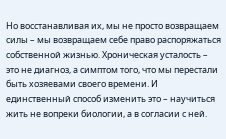Но восстанавливая их, мы не просто возвращаем силы – мы возвращаем себе право распоряжаться собственной жизнью. Хроническая усталость – это не диагноз, а симптом того, что мы перестали быть хозяевами своего времени. И единственный способ изменить это – научиться жить не вопреки биологии, а в согласии с ней.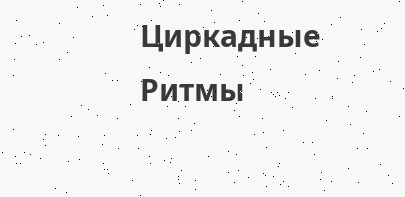Циркадные Ритмы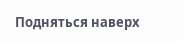Подняться наверх